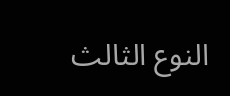النوع الثالث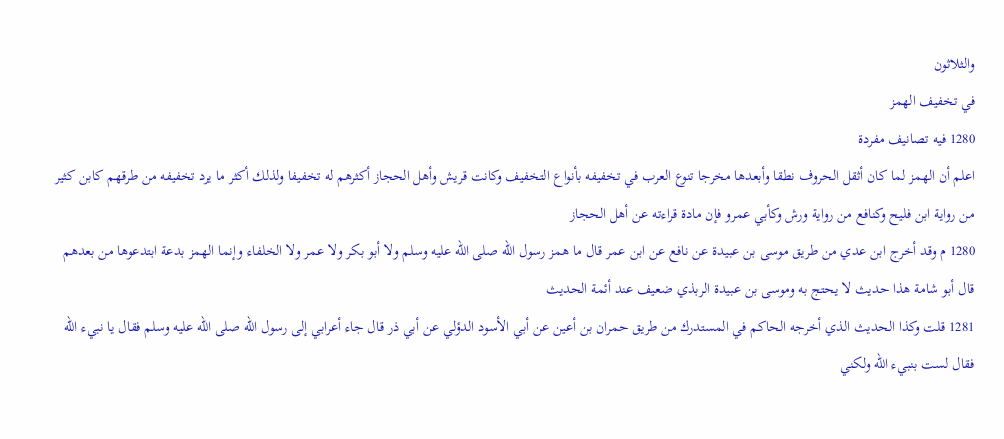والثلاثون
في تخفيف الهمز
1280 فيه تصانيف مفردة
اعلم أن الهمز لما كان أثقل الحروف نطقا وأبعدها مخرجا تنوع العرب في تخفيفه بأنواع التخفيف وكانت قريش وأهل الحجاز أكثرهم له تخفيفا ولذلك أكثر ما يرد تخفيفه من طرقهم كابن كثير من رواية ابن فليح وكنافع من رواية ورش وكأبي عمرو فإن مادة قراءته عن أهل الحجاز
1280 م وقد أخرج ابن عدي من طريق موسى بن عبيدة عن نافع عن ابن عمر قال ما همز رسول الله صلى الله عليه وسلم ولا أبو بكر ولا عمر ولا الخلفاء وإنما الهمز بدعة ابتدعوها من بعدهم
قال أبو شامة هذا حديث لا يحتج به وموسى بن عبيدة الربذي ضعيف عند أئمة الحديث
1281 قلت وكذا الحديث الذي أخرجه الحاكم في المستدرك من طريق حمران بن أعين عن أبي الأسود الدؤلي عن أبي ذر قال جاء أعرابي إلى رسول الله صلى الله عليه وسلم فقال يا نبيء الله فقال لست بنبيء الله ولكني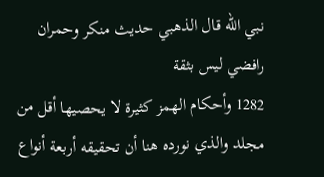نبي الله قال الذهبي حديث منكر وحمران رافضي ليس بثقة
1282 وأحكام الهمز كثيرة لا يحصيها أقل من مجلد والذي نورده هنا أن تحقيقه أربعة أنواع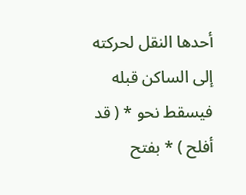أحدها النقل لحركته إلى الساكن قبله فيسقط نحو * ( قد أفلح ) * بفتح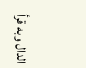الدال وبه قرأ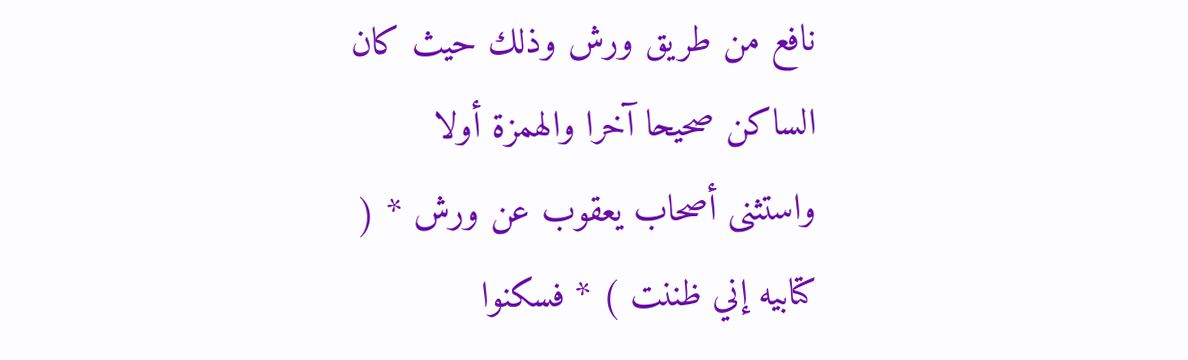نافع من طريق ورش وذلك حيث كان الساكن صحيحا آخرا والهمزة أولا واستثنى أصحاب يعقوب عن ورش * ( كتابيه إني ظننت ) * فسكنوا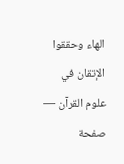الهاء وحققوا
الإتقان في علوم القرآن — صفحة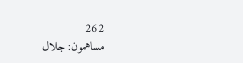262
مساهمون: جلال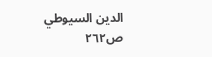الدين السيوطي
ص٢٦٢